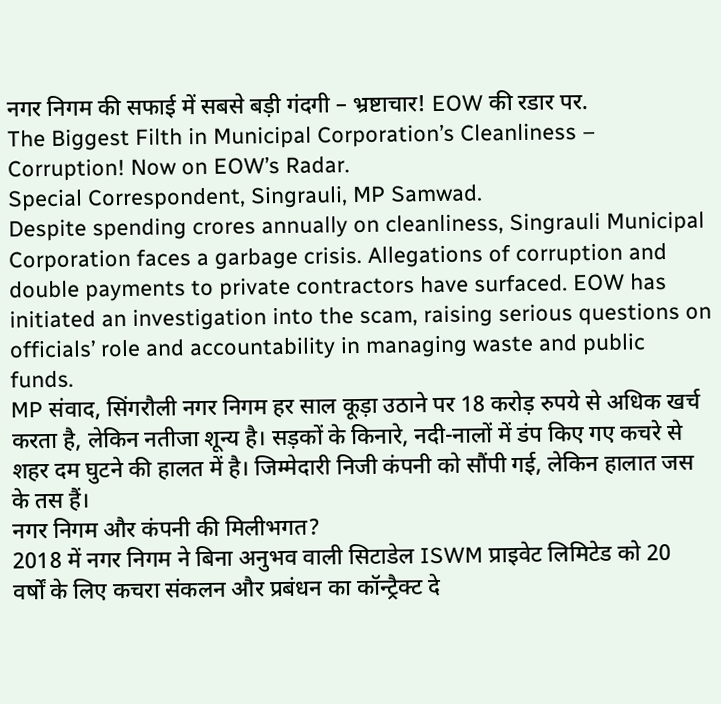नगर निगम की सफाई में सबसे बड़ी गंदगी – भ्रष्टाचार! EOW की रडार पर.
The Biggest Filth in Municipal Corporation’s Cleanliness – Corruption! Now on EOW’s Radar.
Special Correspondent, Singrauli, MP Samwad.
Despite spending crores annually on cleanliness, Singrauli Municipal Corporation faces a garbage crisis. Allegations of corruption and double payments to private contractors have surfaced. EOW has initiated an investigation into the scam, raising serious questions on officials’ role and accountability in managing waste and public funds.
MP संवाद, सिंगरौली नगर निगम हर साल कूड़ा उठाने पर 18 करोड़ रुपये से अधिक खर्च करता है, लेकिन नतीजा शून्य है। सड़कों के किनारे, नदी-नालों में डंप किए गए कचरे से शहर दम घुटने की हालत में है। जिम्मेदारी निजी कंपनी को सौंपी गई, लेकिन हालात जस के तस हैं।
नगर निगम और कंपनी की मिलीभगत?
2018 में नगर निगम ने बिना अनुभव वाली सिटाडेल ISWM प्राइवेट लिमिटेड को 20 वर्षों के लिए कचरा संकलन और प्रबंधन का कॉन्ट्रैक्ट दे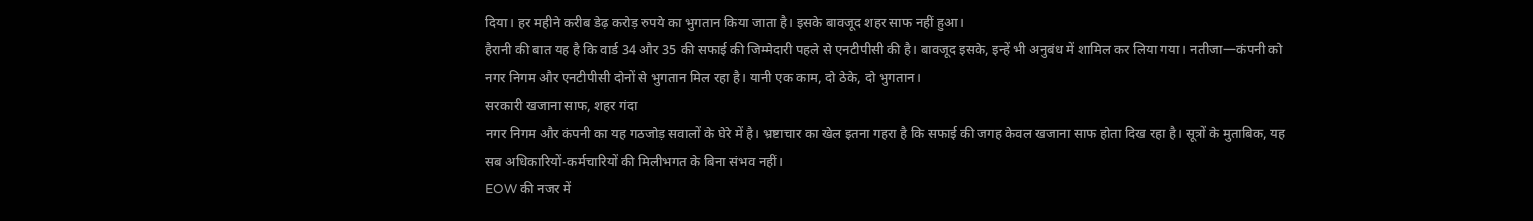दिया। हर महीने करीब डेढ़ करोड़ रुपये का भुगतान किया जाता है। इसके बावजूद शहर साफ नहीं हुआ।
हैरानी की बात यह है कि वार्ड 34 और 35 की सफाई की जिम्मेदारी पहले से एनटीपीसी की है। बावजूद इसके, इन्हें भी अनुबंध में शामिल कर लिया गया। नतीजा—कंपनी को नगर निगम और एनटीपीसी दोनों से भुगतान मिल रहा है। यानी एक काम, दो ठेके, दो भुगतान।
सरकारी खजाना साफ, शहर गंदा
नगर निगम और कंपनी का यह गठजोड़ सवालों के घेरे में है। भ्रष्टाचार का खेल इतना गहरा है कि सफाई की जगह केवल खजाना साफ होता दिख रहा है। सूत्रों के मुताबिक, यह सब अधिकारियों-कर्मचारियों की मिलीभगत के बिना संभव नहीं।
EOW की नजर में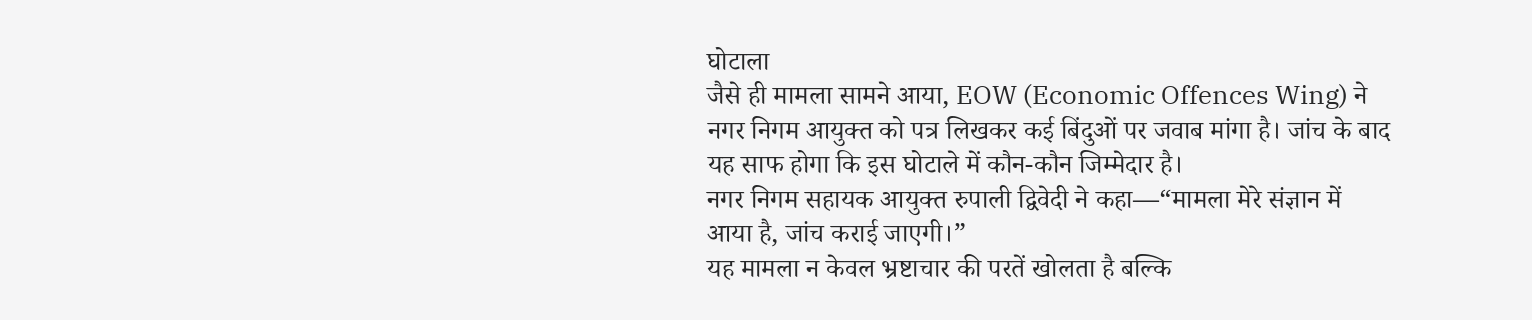घोटाला
जैसे ही मामला सामने आया, EOW (Economic Offences Wing) ने नगर निगम आयुक्त को पत्र लिखकर कई बिंदुओं पर जवाब मांगा है। जांच के बाद यह साफ होगा कि इस घोटाले में कौन-कौन जिम्मेदार है।
नगर निगम सहायक आयुक्त रुपाली द्विवेदी ने कहा—“मामला मेरे संज्ञान में आया है, जांच कराई जाएगी।”
यह मामला न केवल भ्रष्टाचार की परतें खोलता है बल्कि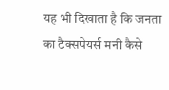यह भी दिखाता है कि जनता का टैक्सपेयर्स मनी कैसे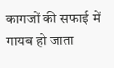कागजों की सफाई में गायब हो जाता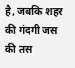है, जबकि शहर की गंदगी जस की तस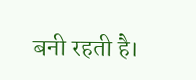बनी रहती है।